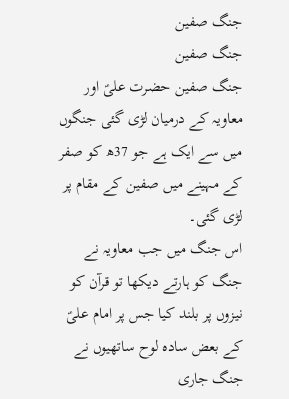جنگ صفین
جنگ صفین
جنگ صفین حضرت علیؑ اور معاویہ کے درمیان لڑی گئی جنگوں میں سے ایک ہے جو 37ھ کو صفر کے مہینے میں صفین کے مقام پر لڑی گئی۔
اس جنگ میں جب معاویہ نے جنگ کو ہارتے دیکھا تو قرآن کو نیزوں پر بلند کیا جس پر امام علیؑ کے بعض سادہ لوح ساتھیوں نے جنگ جاری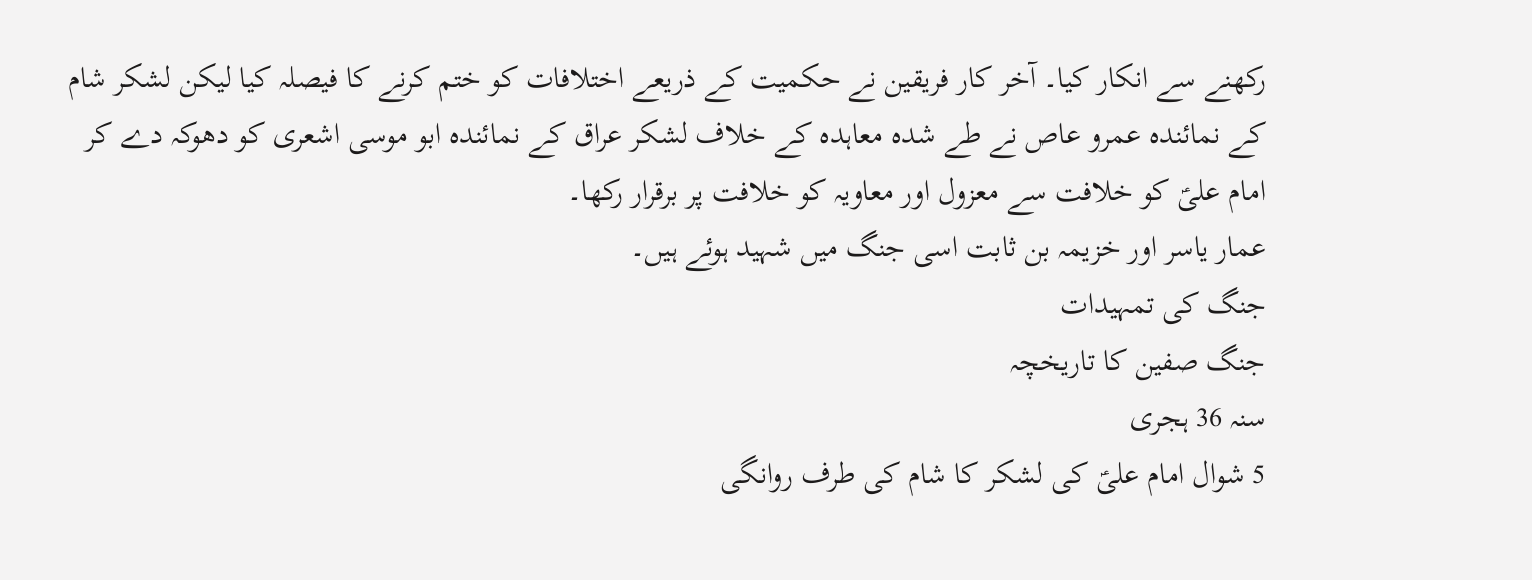رکھنے سے انکار کیا۔ آخر کار فریقین نے حکمیت کے ذریعے اختلافات کو ختم کرنے کا فیصلہ کیا لیکن لشکر شام کے نمائندہ عمرو عاص نے طے شدہ معاہدہ کے خلاف لشکر عراق کے نمائندہ ابو موسی اشعری کو دھوکہ دے کر امام علیؑ کو خلافت سے معزول اور معاویہ کو خلافت پر برقرار رکھا۔
عمار یاسر اور خزیمہ بن ثابت اسی جنگ میں شہید ہوئے ہیں۔
جنگ کی تمہیدات
جنگ صفین کا تاریخچہ
سنہ 36 ہجری
5 شوال امام علیؑ کی لشکر کا شام کی طرف روانگی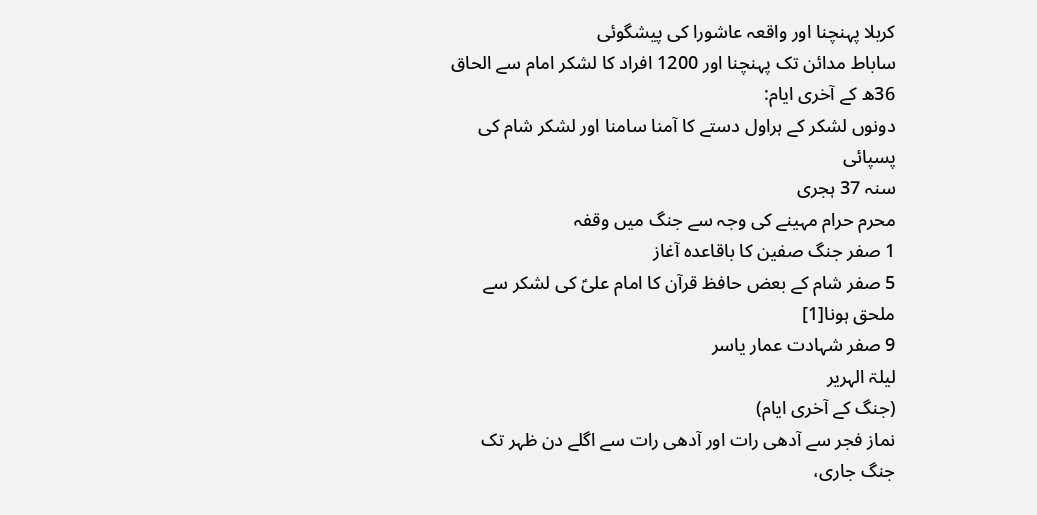کربلا پہنچنا اور واقعہ عاشورا کی پیشگوئی
ساباط مدائن تک پہنچنا اور 1200 افراد کا لشکر امام سے الحاق
36ھ کے آخری ایام:
دونوں لشکر کے ہراول دستے کا آمنا سامنا اور لشکر شام کی پسپائی
سنہ 37 ہجری
محرم حرام مہینے کی وجہ سے جنگ میں وقفہ
1 صفر جنگ صفین کا باقاعدہ آغاز
5 صفر شام کے بعض حافظ قرآن کا امام علیؑ کی لشکر سے ملحق ہونا[1]
9 صفر شہادت عمار یاسر
لیلۃ الہریر
(جنگ کے آخری ایام)
نماز فجر سے آدھی رات اور آدھی رات سے اگلے دن ظہر تک جنگ جاری،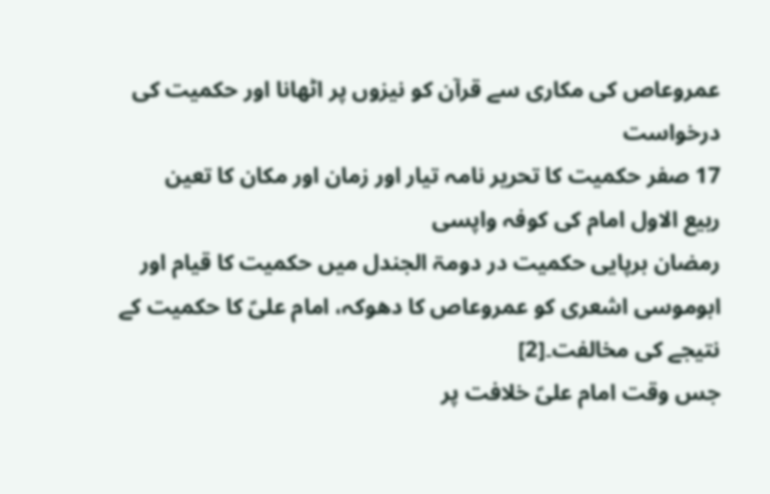عمروعاص کی مکاری سے قرآن کو نیزوں پر اٹھانا اور حکمیت کی درخواست
17 صفر حکمیت کا تحریر نامہ تیار اور زمان اور مکان کا تعین
ربیع الاول امام کی کوفہ واپسی
رمضان برپایی حکمیت در دومۃ الجندل میں حکمیت کا قیام اور ابوموسی اشعری کو عمروعاص کا دھوکہ، امام علیؑ کا حکمیت کے نتیجے کی مخالفت۔[2]
جس وقت امام علیؑ خلافت پر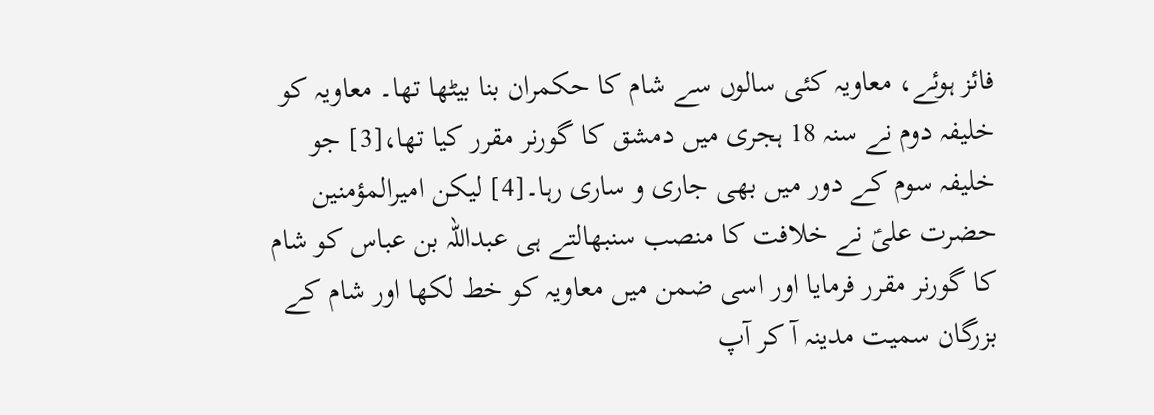فائز ہوئے، معاویہ کئی سالوں سے شام کا حکمران بنا بیٹھا تھا۔ معاویہ کو خلیفہ دوم نے سنہ 18 ہجری میں دمشق کا گورنر مقرر کیا تھا،[3] جو خلیفہ سوم کے دور میں بھی جاری و ساری رہا۔[4] لیکن امیرالمؤمنین حضرت علیؑ نے خلافت کا منصب سنبھالتے ہی عبداللہ بن عباس کو شام کا گورنر مقرر فرمایا اور اسی ضمن میں معاویہ کو خط لکھا اور شام کے بزرگان سمیت مدینہ آ کر آپ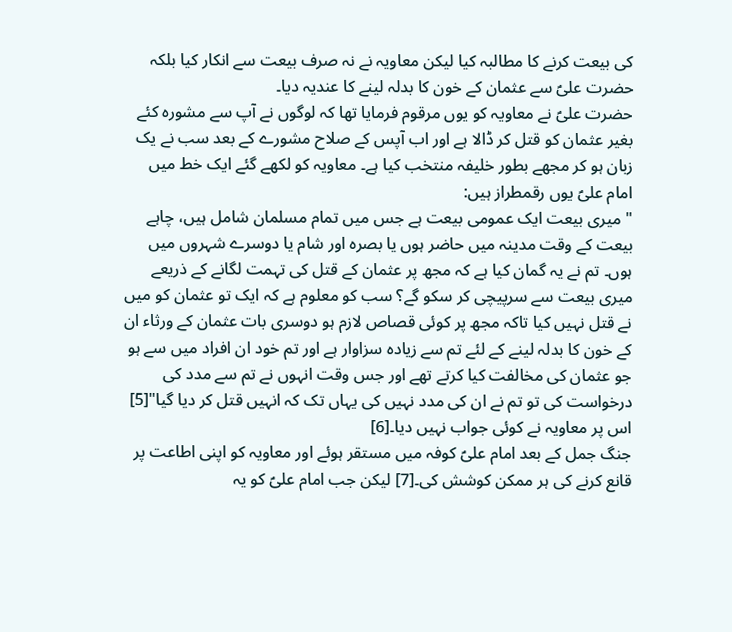کی بیعت کرنے کا مطالبہ کیا لیکن معاویہ نے نہ صرف بیعت سے انکار کیا بلکہ حضرت علیؑ سے عثمان کے خون کا بدلہ لینے کا عندیہ دیا۔
حضرت علیؑ نے معاویہ کو یوں مرقوم فرمایا تھا کہ لوگوں نے آپ سے مشورہ کئے بغیر عثمان کو قتل کر ڈالا ہے اور اب آپس کے صلاح مشورے کے بعد سب نے یک زبان ہو کر مجھے بطور خلیفہ منتخب کیا ہے۔ معاویہ کو لکھے گئے ایک خط میں امام علیؑ یوں رقمطراز ہیں:
" میری بیعت ایک عمومی بیعت ہے جس میں تمام مسلمان شامل ہیں، چاہے بیعت کے وقت مدینہ میں حاضر ہوں یا بصرہ اور شام یا دوسرے شہروں میں ہوں۔ تم نے یہ گمان کیا ہے کہ مجھ پر عثمان کے قتل کی تہمت لگانے کے ذریعے میری بیعت سے سرپیچی کر سکو گے؟ سب کو معلوم ہے کہ ایک تو عثمان کو میں نے قتل نہیں کیا تاکہ مجھ پر کوئی قصاص لازم ہو دوسری بات عثمان کے ورثاء ان کے خون کا بدلہ لینے کے لئے تم سے زیادہ سزاوار ہے اور تم خود ان افراد میں سے ہو جو عثمان کی مخالفت کیا کرتے تھے اور جس وقت انہوں نے تم سے مدد کی درخواست کی تو تم نے ان کی مدد نہیں کی یہاں تک کہ انہیں قتل کر دیا گیا"[5]
اس پر معاویہ نے کوئی جواب نہیں دیا۔[6]
جنگ جمل کے بعد امام علیؑ کوفہ میں مستقر ہوئے اور معاویہ کو اپنی اطاعت پر قانع کرنے کی ہر ممکن کوشش کی۔[7] لیکن جب امام علیؑ کو یہ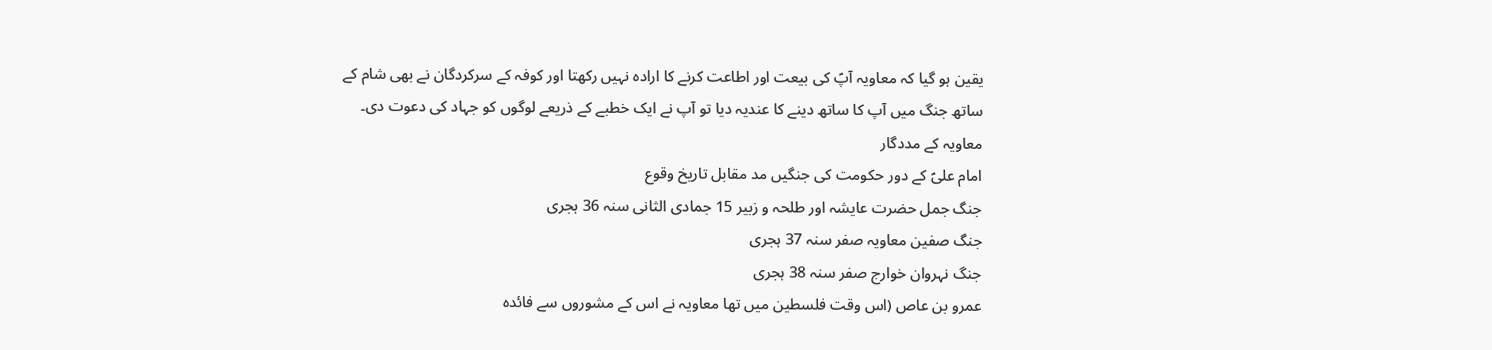یقین ہو گیا کہ معاویہ آپؑ کی بیعت اور اطاعت کرنے کا ارادہ نہیں رکھتا اور کوفہ کے سرکردگان نے بھی شام کے ساتھ جنگ میں آپ کا ساتھ دینے کا عندیہ دیا تو آپ نے ایک خطبے کے ذریعے لوگوں کو جہاد کی دعوت دی۔
معاویہ کے مددگار
امام علیؑ کے دور حکومت کی جنگیں مد مقابل تاریخ وقوع
جنگ جمل حضرت عایشہ اور طلحہ و زبیر 15 جمادی الثانی سنہ 36 ہجری
جنگ صفین معاویہ صفر سنہ 37 ہجری
جنگ نہروان خوارج صفر سنہ 38 ہجری
عمرو بن عاص (اس وقت فلسطین میں تھا معاویہ نے اس کے مشوروں سے فائدہ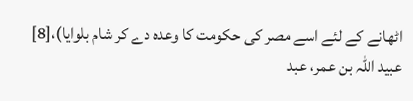اٹھانے کے لئے اسے مصر کی حکومت کا وعدہ دے کر شام بلوایا)،[8] عبید اللہ بن عمر، عبد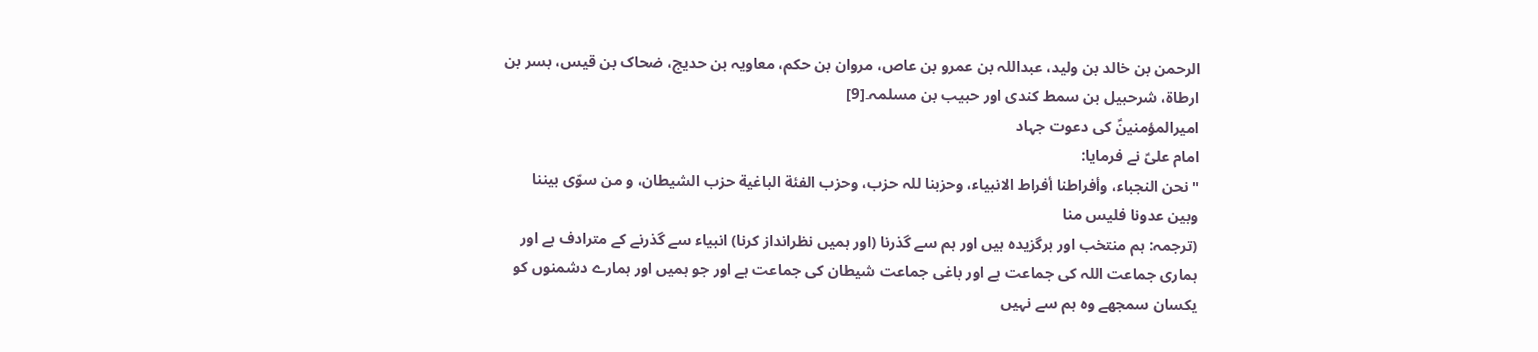الرحمن بن خالد بن ولید، عبداللہ بن عمرو بن عاص، مروان بن حکم، معاویہ بن حدیج، ضحاک بن قیس، بسر بن ارطاۃ، شرحبیل بن سمط کندی اور حبیب بن مسلمہ۔[9]
امیرالمؤمنینؑ کی دعوت جہاد
امام علیؑ نے فرمایا:
"نحن النجباء، وأفراطنا أفراط الانبیاء، وحزبنا للہ حزب، وحزب الفئة الباغیة حزب الشیطان، و من سوّی بیننا وبین عدونا فلیس منا
(ترجمہ: ہم منتخب اور برگزیدہ ہیں اور ہم سے گذرنا (اور ہمیں نظرانداز کرنا) انبیاء سے گذرنے کے مترادف ہے اور ہماری جماعت اللہ کی جماعت ہے اور باغی جماعت شیطان کی جماعت ہے اور جو ہمیں اور ہمارے دشمنوں کو یکسان سمجھے وہ ہم سے نہیں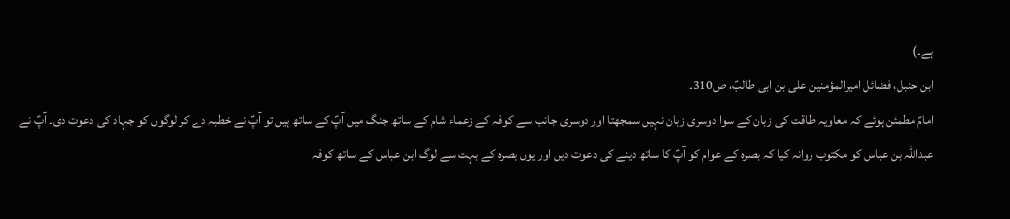ہے۔)
ابن حنبل، فضائل امیرالمؤمنین علی بن ابی طالبؑ، ص310۔
امامؑ مطمئن ہوئے کہ معاویہ طاقت کی زبان کے سوا دوسری زبان نہیں سمجھتا اور دوسری جانب سے کوفہ کے زعماء شام کے ساتھ جنگ میں آپؑ کے ساتھ ہیں تو آپؑ نے خطبہ دے کر لوگوں کو جہاد کی دعوت دی۔ آپؑ نے عبداللہ بن عباس کو مکتوب روانہ کیا کہ بصرہ کے عوام کو آپؑ کا ساتھ دینے کی دعوت دیں اور یوں بصرہ کے بہت سے لوگ ابن عباس کے ساتھ کوفہ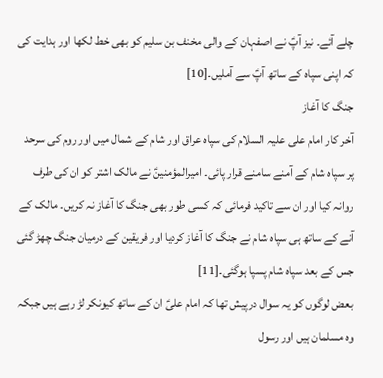چلے آئے۔ نیز آپؑ نے اصفہان کے والی مخنف بن سلیم کو بھی خط لکھا اور ہدایت کی کہ اپنی سپاہ کے ساتھ آپؑ سے آملیں۔[10]
جنگ کا آغاز
آخر کار امام علی علیہ السلام کی سپاہ عراق اور شام کے شمال میں اور روم کی سرحد پر سپاہ شام کے آمنے سامنے قرار پائی۔ امیرالمؤمنینؑ نے مالک اشتر کو ان کی طرف روانہ کیا اور ان سے تاکید فرمائی کہ کسی طور بھی جنگ کا آغاز نہ کریں۔ مالک کے آنے کے ساتھ ہی سپاہ شام نے جنگ کا آغاز کردیا اور فریقین کے درمیان جنگ چھڑ گئی جس کے بعد سپاہ شام پسپا ہوگئی۔[11]
بعض لوگوں کو یہ سوال درپیش تھا کہ امام علیؑ ان کے ساتھ کیونکر لڑ رہے ہیں جبکہ وہ مسلمان ہیں اور رسول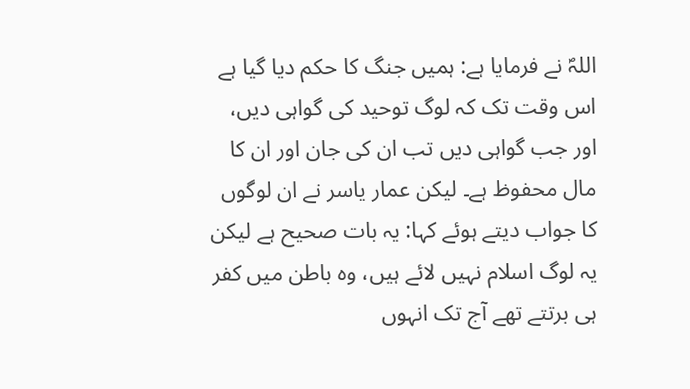اللہؐ نے فرمایا ہے: ہمیں جنگ کا حکم دیا گیا ہے اس وقت تک کہ لوگ توحید کی گواہی دیں، اور جب گواہی دیں تب ان کی جان اور ان کا مال محفوظ ہے۔ لیکن عمار یاسر نے ان لوگوں کا جواب دیتے ہوئے کہا: یہ بات صحیح ہے لیکن یہ لوگ اسلام نہیں لائے ہیں، وہ باطن میں کفر ہی برتتے تھے آج تک انہوں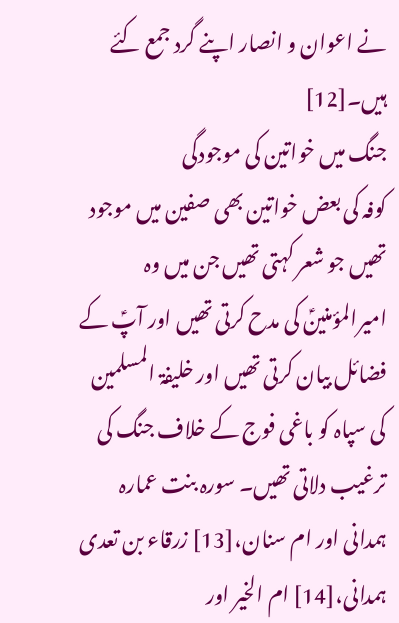نے اعوان و انصار اپنے گرد جمع کئے ہیں۔[12]
جنگ میں خواتین کی موجودگی
کوفہ کی بعض خواتین بھی صفین میں موجود تھیں جو شعر کہتی تھیں جن میں وہ امیرالمؤمنینؑ کی مدح کرتی تھیں اور آپؑ کے فضائل بیان کرتی تھیں اور خلیفۃ المسلمین کی سپاہ کو باغی فوج کے خلاف جنگ کی ترغیب دلاتی تھیں۔ سورہ بنت عمارہ ہمدانی اور ام سنان،[13] زرقاء بن تعدی ہمدانی،[14] ام الخیر اور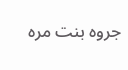جروہ بنت مرہ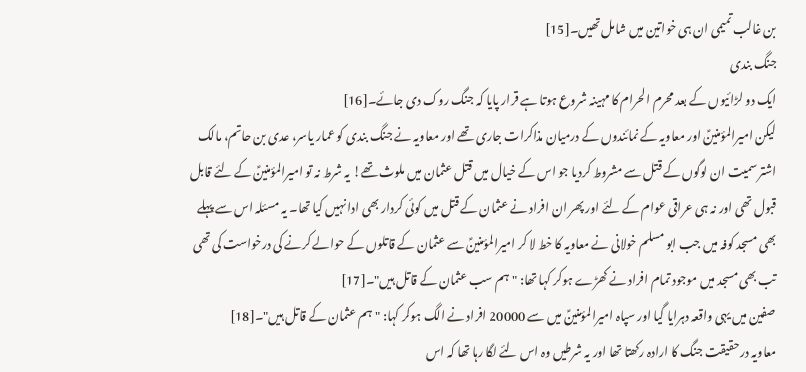بن غالب تمیمی ان ہی خواتین میں شامل تھیں۔[15]
جنگ بندی
ایک دو لڑائیوں کے بعد محرم الحرام کا مہینہ شروع ہوتا ہے قرار پایا کہ جنگ روک دی جائے۔[16]
لیکن امیرالمؤمنینؑ اور معاویہ کے نمائندوں کے درمیان مذاکرات جاری تھے اور معاویہ نے جنگ بندی کو عمار یاسر، عدی بن حاتم، مالک اشتر سمیت ان لوگوں کے قتل سے مشروط کردیا جو اس کے خیال میں قتل عثمان میں ملوث تھے! یہ شرط نہ تو امیرالمؤمنینؑ کے لئے قابل قبول تھی اور نہ ہی عراقی عوام کے لئے اور پھر ان افراد نے عثمان کے قتل میں کوئی کردار بھی ادا نہیں کیا تھا۔ یہ مسئلہ اس سے پہلے بھی مسجد کوفہ میں جب ابو مسلم خولانی نے معاویہ کا خط لا کر امیرالمؤمنینؑ سے عثمان کے قاتلوں کے حوالے کرنے کی درخواست کی تھی تب بھی مسجد میں موجود تمام افراد نے کھڑے ہوکر کہا تھا: "ہم سب عثمان کے قاتل ہیں"۔[17]
صفین میں یہی واقعہ دہرایا گیا اور سپاہ امیرالمؤمنینؑ میں سے 20000 افراد نے الگ ہوکر کہا: "ہم عثمان کے قاتل ہیں"۔[18]
معاویہ درحقیقت جنگ کا ارادہ رکھتا تھا اور یہ شرطیں وہ اس لئے لگا رہا تھا کہ اس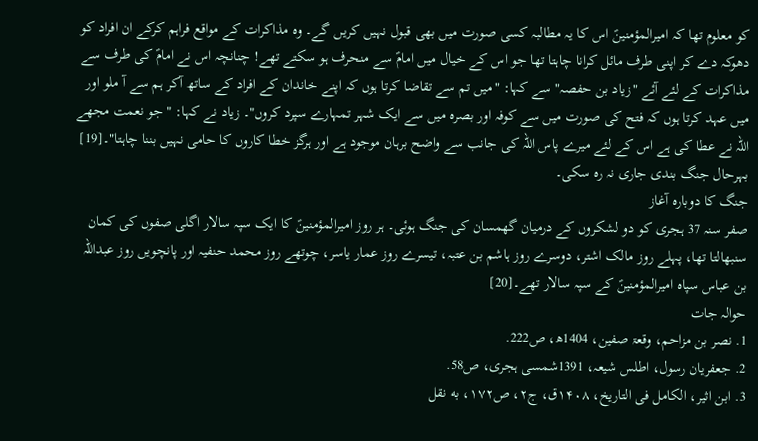کو معلوم تھا کہ امیرالمؤمنینؑ اس کا یہ مطالبہ کسی صورت میں بھی قبول نہیں کریں گے۔ وہ مذاکرات کے مواقع فراہم کرکے ان افراد کو دھوکہ دے کر اپنی طرف مائل کرانا چاہتا تھا جو اس کے خیال میں امامؑ سے منحرف ہو سکتے تھے! چنانچہ اس نے امامؑ کی طرف سے مذاکرات کے لئے آئے "زیاد بن حفصہ" سے کہا: "میں تم سے تقاضا کرتا ہوں کہ اپنے خاندان کے افراد کے ساتھ آکر ہم سے آ ملو اور میں عہد کرتا ہوں کہ فتح کی صورت میں سے کوفہ اور بصرہ میں سے ایک شہر تمہارے سپرد کروں"۔ زیاد نے کہا: "جو نعمت مجھے اللہ نے عطا کی ہے اس کے لئے میرے پاس اللہ کی جانب سے واضح برہان موجود ہے اور ہرگز خطا کاروں کا حامی نہیں بننا چاہتا"۔[19]
بہرحال جنگ بندی جاری نہ رہ سکی۔
جنگ کا دوبارہ آغاز
صفر سنہ 37 ہجری کو دو لشکروں کے درمیان گھمسان کی جنگ ہوئی۔ ہر روز امیرالمؤمنینؑ کا ایک سپہ سالار اگلی صفوں کی کمان سنبھالتا تھا، پہلے روز مالک اشتر، دوسرے روز ہاشم بن عتبہ، تیسرے روز عمار یاسر، چوتھے روز محمد حنفیہ اور پانچویں روز عبداللہ بن عباس سپاہ امیرالمؤمنینؑ کے سپہ سالار تھے۔[20]
حوالہ جات
1. نصر بن مزاحم، وقعۃ صفين، 1404ھ، ص222.
2. جعفریان رسول، اطلس شیعہ، 1391شمسی ہجری، ص58.
3. ابن اثیر، الکامل فی التاریخ، ۱۴۰۸ق، ج۲، ص۱۷۲، به نقل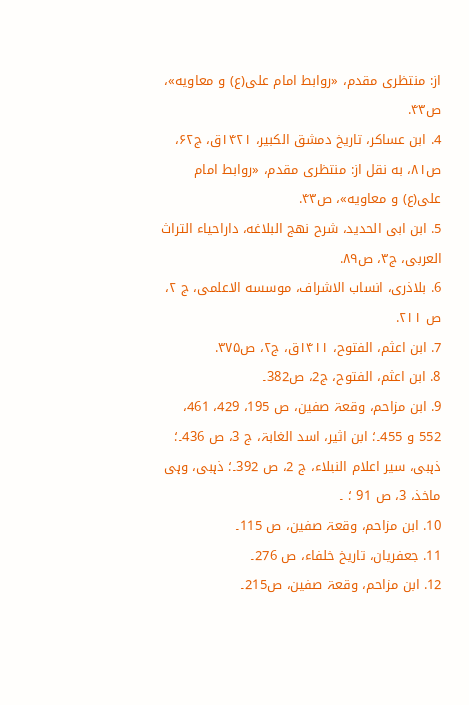از: منتظری مقدم، «روابط امام علی(ع) و معاویه»، ص۴۳.
4. ابن عساکر، تاریخ دمشق الکبیر، ۱۴۲۱ق، ج۶۲، ص۸۱، به نقل از: منتظری مقدم، «روابط امام علی(ع) و معاویه»، ص۴۳.
5. ابن ابی الحدید، شرح نهج البلاغه، داراحیاء التراث العربی، ج۳، ص۸۹.
6. بلاذری، انساب الاشراف، موسسه الاعلمی، ج ۲، ص ۲۱۱.
7. ابن اعثم، الفتوح، ۱۴۱۱ق، ج۲، ص۳۷۵.
8. ابن اعثم، الفتوح، ج2، ص382۔
9. ابن مزاحم، وقعۃ صفین، ص 195، 429، 461، 552 و 455۔؛ ابن اثیر، اسد الغابۃ، ج 3، ص 436۔؛ ذہبی، سیر اعلام النبلاء، ج 2، ص 392۔؛ ذہبی، وہی ماخذ، 3، ص 91 ؛ ۔
10. ابن مزاحم، وقعۃ صفین، ص 115۔
11. جعفریان، تاریخ خلفاء، ص 276۔
12. ابن مزاحم، وقعۃ صفین، ص215۔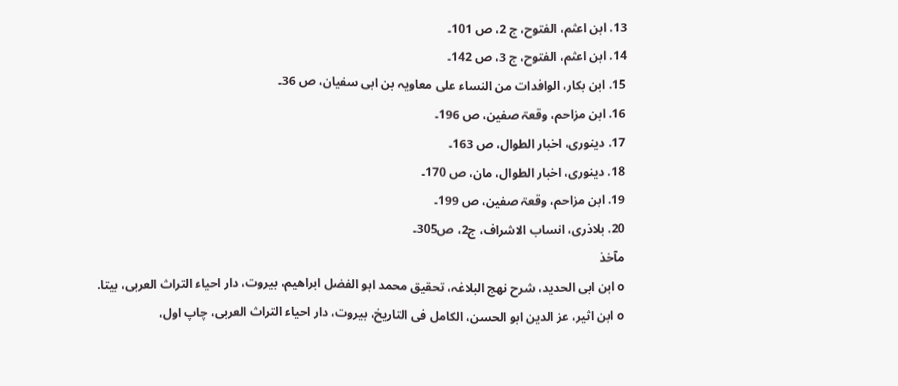13. ابن اعثم، الفتوح، ج 2، ص 101۔
14. ابن اعثم، الفتوح، ج 3، ص 142۔
15. ابن بکار، الوافدات من النساء علی معاویہ بن ابی سفیان، ص 36۔
16. ابن مزاحم، وقعۃ صفین، ص 196۔
17. دینوری، اخبار الطوال، ص 163۔
18. دینوری، اخبار الطوال، مان، ص 170۔
19. ابن مزاحم، وقعۃ صفین، ص 199۔
20. بلاذری، انساب الاشراف، ج2، ص305۔
مآخذ
o ابن ابی الحدید، شرح نهج البلاغہ، تحقیق محمد ابو الفضل ابراهیم، بیروت، دار احیاء التراث العربی، بیتا.
o ابن اثیر، عز الدین ابو الحسن، الکامل فی التاریخ، بیروت، دار احیاء التراث العربی، چاپ اول،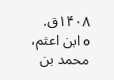۱۴۰۸ق.
o ابن اعثم، محمد بن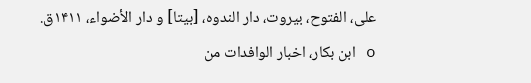علی، الفتوح، بیروت، دار الندوه، [بیتا] و دار الأضواء، ۱۴۱۱ق.
o ابن بکار، اخبار الوافدات من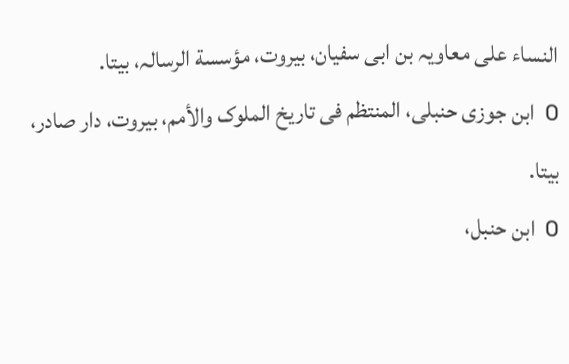النساء علی معاویہ بن ابی سفیان، بیروت، مؤسسة الرسالہ، بیتا.
o ابن جوزی حنبلی، المنتظم فی تاریخ الملوک والأمم، بیروت، دار صادر، بیتا.
o ابن حنبل،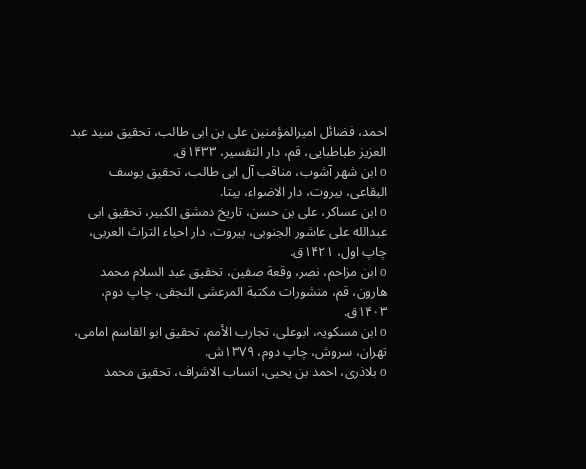احمد، فضائل امیرالمؤمنین علی بن ابی طالب، تحقیق سید عبد العزیز طباطبایی، قم، دار التفسیر، ۱۴۳۳ق.
o ابن شهر آشوب، مناقب آل ابی طالب، تحقیق یوسف البقاعی، بیروت، دار الاضواء، بیتا.
o ابن عساکر، علی بن حسن، تاریخ دمشق الکبیر، تحقیق ابی عبدالله علی عاشور الجنوبی، بیروت، دار احیاء التراث العربی، چاپ اول، ۱۴۲۱ق.
o ابن مزاحم، نصر، وقعة صفین، تحقیق عبد السلام محمد هارون، قم، منشورات مكتبة المرعشی النجفی، چاپ دوم، ۱۴۰۳ق.
o ابن مسکویہ، ابوعلی، تجارب الأمم، تحقیق ابو القاسم امامی، تهران، سروش، چاپ دوم، ۱۳۷۹ش.
o بلاذری، احمد بن یحیی، انساب الاشراف، تحقیق محمد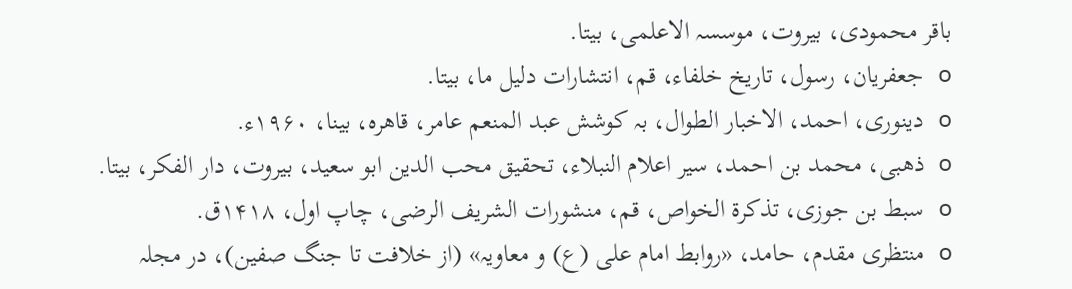باقر محمودی، بیروت، موسسہ الاعلمی، بیتا.
o جعفریان، رسول، تاریخ خلفاء، قم، انتشارات دلیل ما، بیتا.
o دینوری، احمد، الاخبار الطوال، بہ کوشش عبد المنعم عامر، قاهره، بینا، ۱۹۶۰ء.
o ذهبی، محمد بن احمد، سیر اعلام النبلاء، تحقیق محب الدین ابو سعید، بیروت، دار الفکر، بیتا.
o سبط بن جوزی، تذکرة الخواص، قم، منشورات الشریف الرضی، چاپ اول، ۱۴۱۸ق.
o منتظری مقدم، حامد، «روابط امام علی (ع) و معاویہ» (از خلافت تا جنگ صفین)، در مجلہ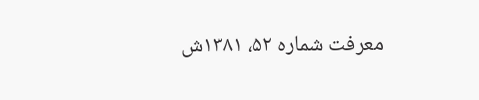معرفت شماره ۵۲، ۱۳۸۱ش